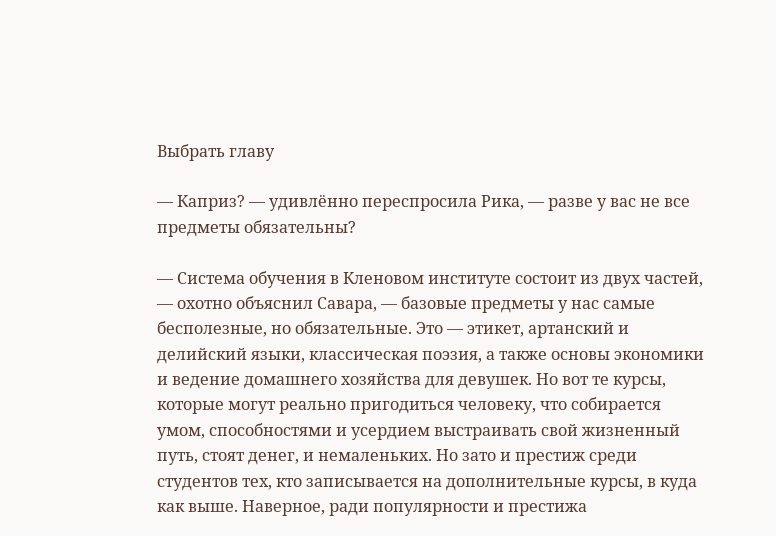Выбрать главу

— Каприз? — удивлённо переспросила Рика, — разве у вас не все предметы обязательны?

— Система обучения в Кленовом институте состоит из двух частей, — охотно объяснил Савара, — базовые предметы у нас самые бесполезные, но обязательные. Это — этикет, артанский и делийский языки, классическая поэзия, а также основы экономики и ведение домашнего хозяйства для девушек. Но вот те курсы, которые могут реально пригодиться человеку, что собирается умом, способностями и усердием выстраивать свой жизненный путь, стоят денег, и немаленьких. Но зато и престиж среди студентов тех, кто записывается на дополнительные курсы, в куда как выше. Наверное, ради популярности и престижа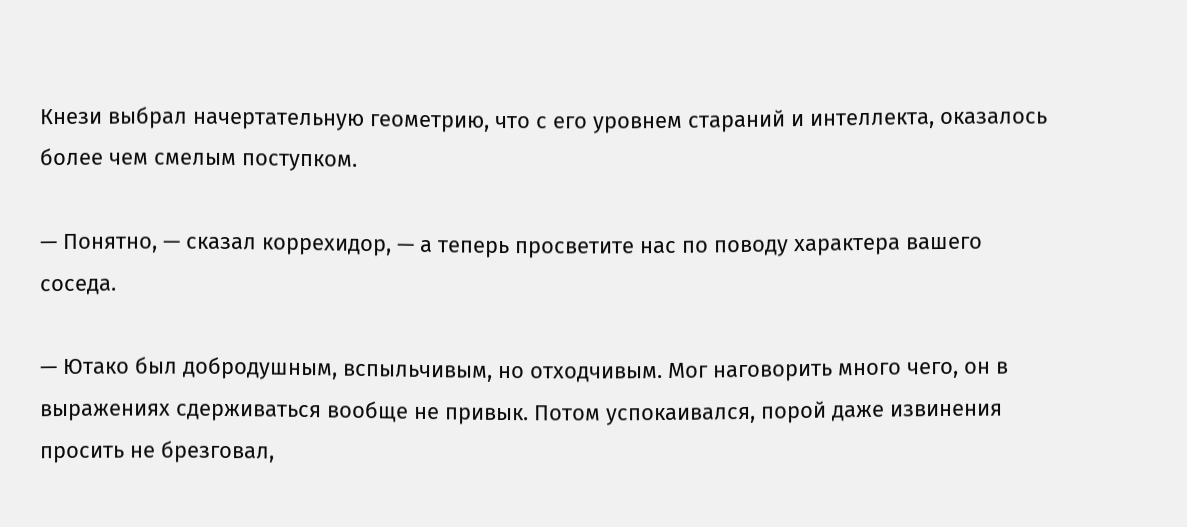Кнези выбрал начертательную геометрию, что с его уровнем стараний и интеллекта, оказалось более чем смелым поступком.

— Понятно, — сказал коррехидор, — а теперь просветите нас по поводу характера вашего соседа.

— Ютако был добродушным, вспыльчивым, но отходчивым. Мог наговорить много чего, он в выражениях сдерживаться вообще не привык. Потом успокаивался, порой даже извинения просить не брезговал,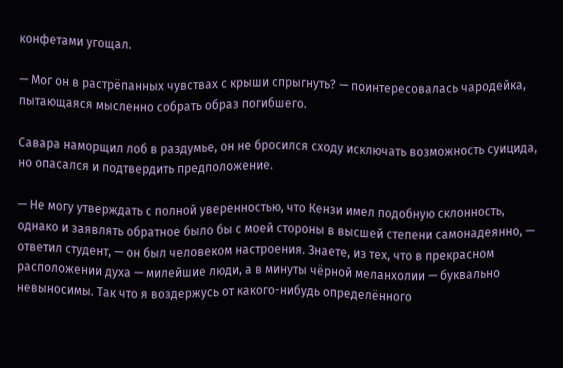конфетами угощал.

— Мог он в растрёпанных чувствах с крыши спрыгнуть? — поинтересовалась чародейка, пытающаяся мысленно собрать образ погибшего.

Савара наморщил лоб в раздумье, он не бросился сходу исключать возможность суицида, но опасался и подтвердить предположение.

— Не могу утверждать с полной уверенностью, что Кензи имел подобную склонность, однако и заявлять обратное было бы с моей стороны в высшей степени самонадеянно, — ответил студент, — он был человеком настроения. Знаете, из тех, что в прекрасном расположении духа — милейшие люди, а в минуты чёрной меланхолии — буквально невыносимы. Так что я воздержусь от какого-нибудь определённого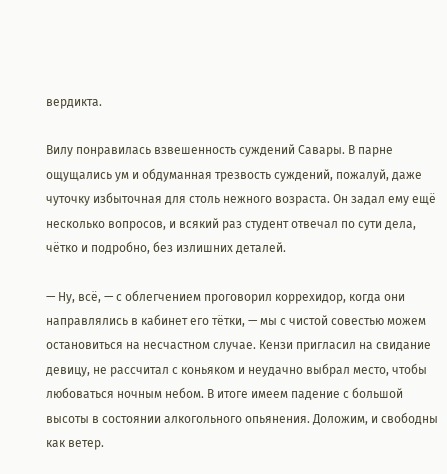вердикта.

Вилу понравилась взвешенность суждений Савары. В парне ощущались ум и обдуманная трезвость суждений, пожалуй, даже чуточку избыточная для столь нежного возраста. Он задал ему ещё несколько вопросов, и всякий раз студент отвечал по сути дела, чётко и подробно, без излишних деталей.

— Ну, всё, — с облегчением проговорил коррехидор, когда они направлялись в кабинет его тётки, — мы с чистой совестью можем остановиться на несчастном случае. Кензи пригласил на свидание девицу, не рассчитал с коньяком и неудачно выбрал место, чтобы любоваться ночным небом. В итоге имеем падение с большой высоты в состоянии алкогольного опьянения. Доложим, и свободны как ветер.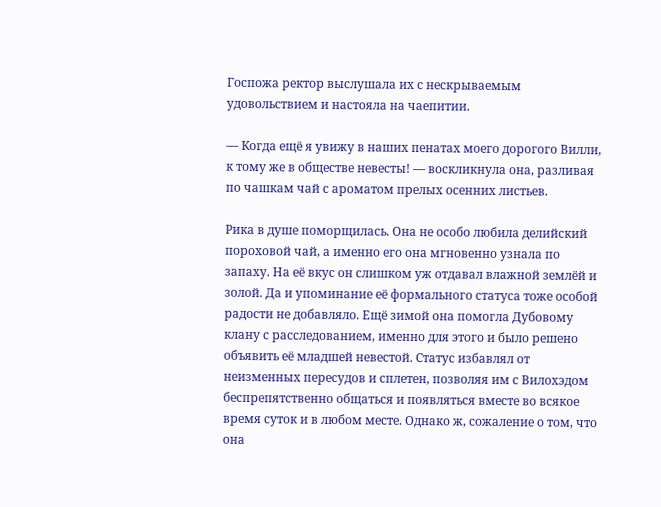Госпожа ректор выслушала их с нескрываемым удовольствием и настояла на чаепитии.

— Когда ещё я увижу в наших пенатах моего дорогого Вилли, к тому же в обществе невесты! — воскликнула она, разливая по чашкам чай с ароматом прелых осенних листьев.

Рика в душе поморщилась. Она не особо любила делийский пороховой чай, а именно его она мгновенно узнала по запаху. На её вкус он слишком уж отдавал влажной землёй и золой. Да и упоминание её формального статуса тоже особой радости не добавляло. Ещё зимой она помогла Дубовому клану с расследованием, именно для этого и было решено объявить её младшей невестой. Статус избавлял от неизменных пересудов и сплетен, позволяя им с Вилохэдом беспрепятственно общаться и появляться вместе во всякое время суток и в любом месте. Однако ж, сожаление о том, что она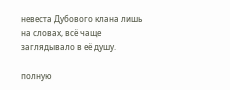невеста Дубового клана лишь на словах, всё чаще заглядывало в её душу.

полную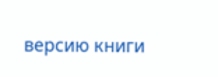версию книги